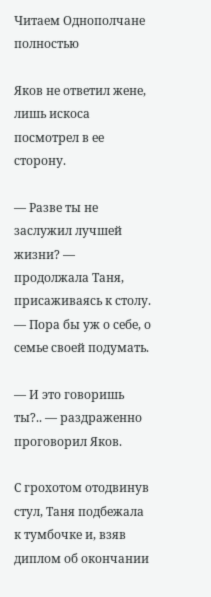Читаем Однополчане полностью

Яков не ответил жене, лишь искоса посмотрел в ее сторону.

— Разве ты не заслужил лучшей жизни? — продолжала Таня, присаживаясь к столу. — Пора бы уж о себе, о семье своей подумать.

— И это говоришь ты?.. — раздраженно проговорил Яков.

С грохотом отодвинув стул, Таня подбежала к тумбочке и, взяв диплом об окончании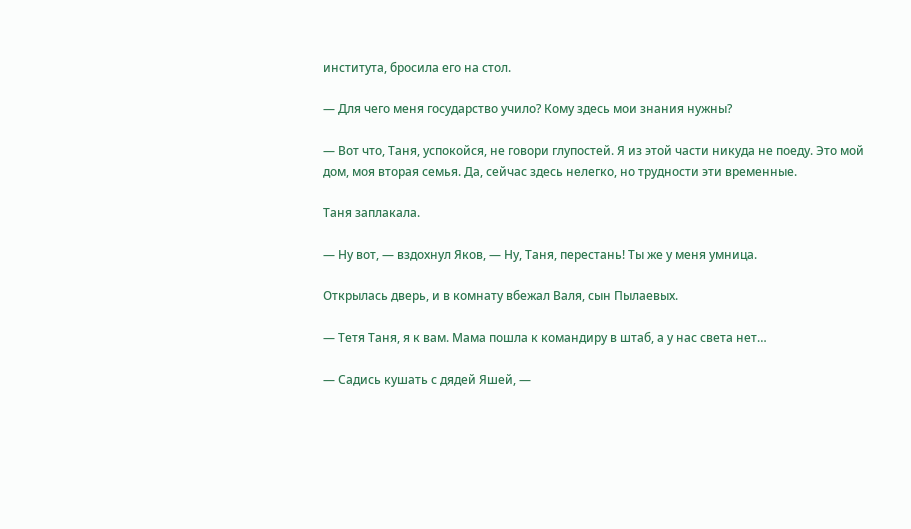института, бросила его на стол.

— Для чего меня государство учило? Кому здесь мои знания нужны?

— Вот что, Таня, успокойся, не говори глупостей. Я из этой части никуда не поеду. Это мой дом, моя вторая семья. Да, сейчас здесь нелегко, но трудности эти временные.

Таня заплакала.

— Ну вот, — вздохнул Яков, — Ну, Таня, перестань! Ты же у меня умница.

Открылась дверь, и в комнату вбежал Валя, сын Пылаевых.

— Тетя Таня, я к вам. Мама пошла к командиру в штаб, а у нас света нет…

— Садись кушать с дядей Яшей, —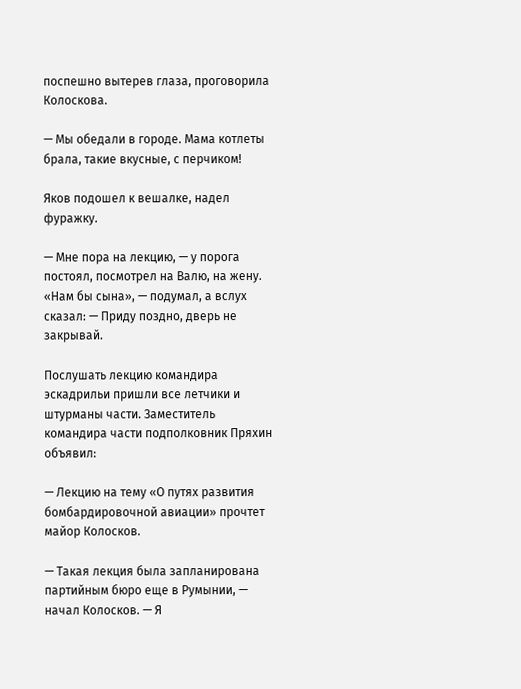поспешно вытерев глаза, проговорила Колоскова.

— Мы обедали в городе. Мама котлеты брала, такие вкусные, с перчиком!

Яков подошел к вешалке, надел фуражку.

— Мне пора на лекцию, — у порога постоял, посмотрел на Валю, на жену. «Нам бы сына», — подумал, а вслух сказал: — Приду поздно, дверь не закрывай.

Послушать лекцию командира эскадрильи пришли все летчики и штурманы части. Заместитель командира части подполковник Пряхин объявил:

— Лекцию на тему «О путях развития бомбардировочной авиации» прочтет майор Колосков.

— Такая лекция была запланирована партийным бюро еще в Румынии, — начал Колосков. — Я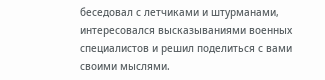беседовал с летчиками и штурманами, интересовался высказываниями военных специалистов и решил поделиться с вами своими мыслями.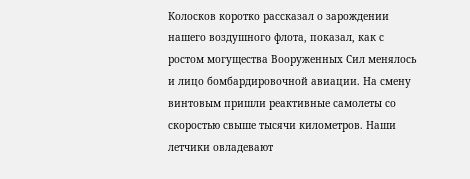Колосков коротко рассказал о зарождении нашего воздушного флота, показал, как с ростом могущества Вооруженных Сил менялось и лицо бомбардировочной авиации. На смену винтовым пришли реактивные самолеты со скоростью свыше тысячи километров. Наши летчики овладевают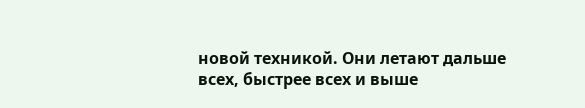новой техникой. Они летают дальше всех, быстрее всех и выше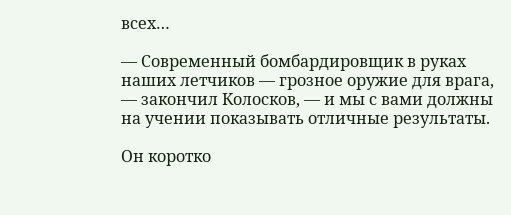всех…

— Современный бомбардировщик в руках наших летчиков — грозное оружие для врага, — закончил Колосков, — и мы с вами должны на учении показывать отличные результаты.

Он коротко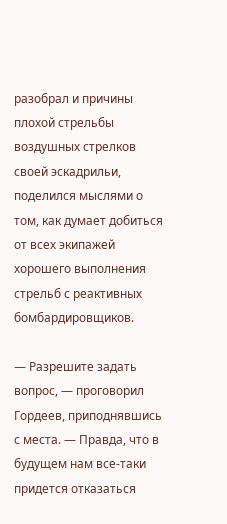разобрал и причины плохой стрельбы воздушных стрелков своей эскадрильи, поделился мыслями о том, как думает добиться от всех экипажей хорошего выполнения стрельб с реактивных бомбардировщиков.

— Разрешите задать вопрос, — проговорил Гордеев, приподнявшись с места. — Правда, что в будущем нам все-таки придется отказаться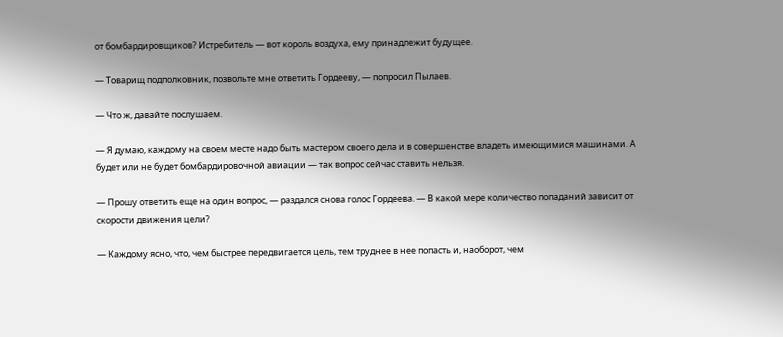от бомбардировщиков? Истребитель — вот король воздуха, ему принадлежит будущее.

— Товарищ подполковник, позвольте мне ответить Гордееву, — попросил Пылаев.

— Что ж, давайте послушаем.

— Я думаю, каждому на своем месте надо быть мастером своего дела и в совершенстве владеть имеющимися машинами. А будет или не будет бомбардировочной авиации — так вопрос сейчас ставить нельзя.

— Прошу ответить еще на один вопрос, — раздался снова голос Гордеева. — В какой мере количество попаданий зависит от скорости движения цели?

— Каждому ясно, что, чем быстрее передвигается цель, тем труднее в нее попасть и, наоборот, чем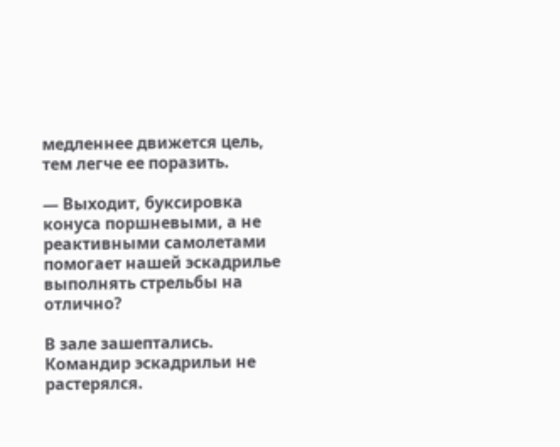медленнее движется цель, тем легче ее поразить.

— Выходит, буксировка конуса поршневыми, а не реактивными самолетами помогает нашей эскадрилье выполнять стрельбы на отлично?

В зале зашептались. Командир эскадрильи не растерялся.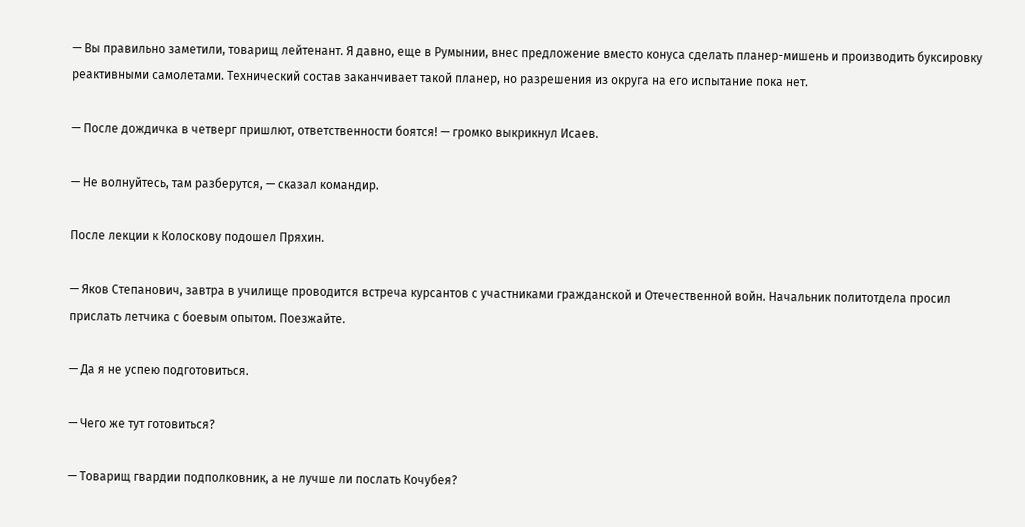— Вы правильно заметили, товарищ лейтенант. Я давно, еще в Румынии, внес предложение вместо конуса сделать планер-мишень и производить буксировку реактивными самолетами. Технический состав заканчивает такой планер, но разрешения из округа на его испытание пока нет.

— После дождичка в четверг пришлют, ответственности боятся! — громко выкрикнул Исаев.

— Не волнуйтесь, там разберутся, — сказал командир.

После лекции к Колоскову подошел Пряхин.

— Яков Степанович, завтра в училище проводится встреча курсантов с участниками гражданской и Отечественной войн. Начальник политотдела просил прислать летчика с боевым опытом. Поезжайте.

— Да я не успею подготовиться.

— Чего же тут готовиться?

— Товарищ гвардии подполковник, а не лучше ли послать Кочубея?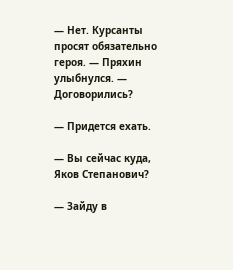— Нет. Курсанты просят обязательно героя. — Пряхин улыбнулся. — Договорились?

— Придется ехать.

— Вы сейчас куда, Яков Степанович?

— Зайду в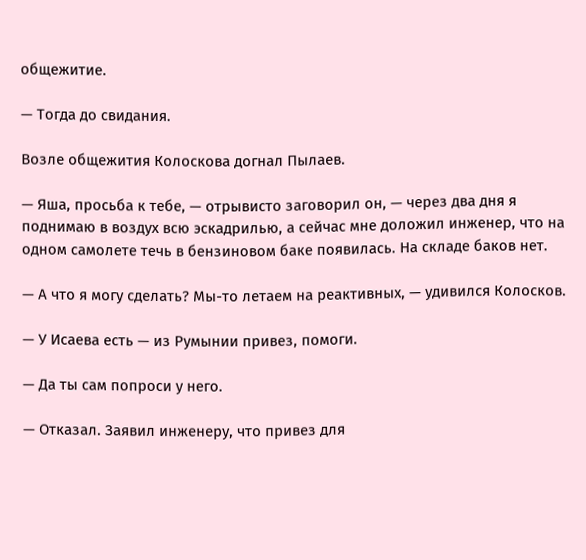общежитие.

— Тогда до свидания.

Возле общежития Колоскова догнал Пылаев.

— Яша, просьба к тебе, — отрывисто заговорил он, — через два дня я поднимаю в воздух всю эскадрилью, а сейчас мне доложил инженер, что на одном самолете течь в бензиновом баке появилась. На складе баков нет.

— А что я могу сделать? Мы-то летаем на реактивных, — удивился Колосков.

— У Исаева есть — из Румынии привез, помоги.

— Да ты сам попроси у него.

— Отказал. Заявил инженеру, что привез для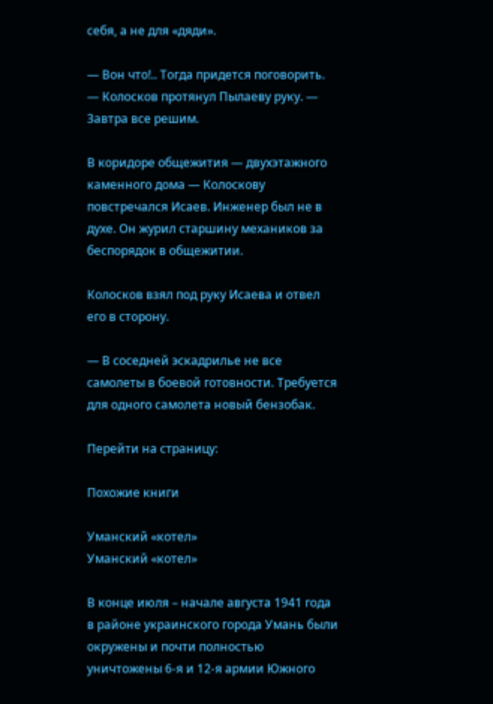себя, а не для «дяди».

— Вон что!.. Тогда придется поговорить. — Колосков протянул Пылаеву руку. — Завтра все решим.

В коридоре общежития — двухэтажного каменного дома — Колоскову повстречался Исаев. Инженер был не в духе. Он журил старшину механиков за беспорядок в общежитии.

Колосков взял под руку Исаева и отвел его в сторону.

— В соседней эскадрилье не все самолеты в боевой готовности. Требуется для одного самолета новый бензобак.

Перейти на страницу:

Похожие книги

Уманский «котел»
Уманский «котел»

В конце июля – начале августа 1941 года в районе украинского города Умань были окружены и почти полностью уничтожены 6-я и 12-я армии Южного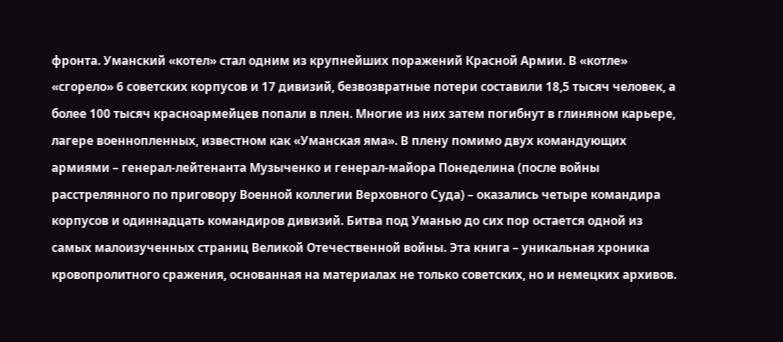фронта. Уманский «котел» стал одним из крупнейших поражений Красной Армии. В «котле» «сгорело» 6 советских корпусов и 17 дивизий, безвозвратные потери составили 18,5 тысяч человек, а более 100 тысяч красноармейцев попали в плен. Многие из них затем погибнут в глиняном карьере, лагере военнопленных, известном как «Уманская яма». В плену помимо двух командующих армиями – генерал-лейтенанта Музыченко и генерал-майора Понеделина (после войны расстрелянного по приговору Военной коллегии Верховного Суда) – оказались четыре командира корпусов и одиннадцать командиров дивизий. Битва под Уманью до сих пор остается одной из самых малоизученных страниц Великой Отечественной войны. Эта книга – уникальная хроника кровопролитного сражения, основанная на материалах не только советских, но и немецких архивов.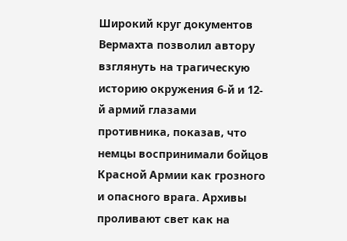Широкий круг документов Вермахта позволил автору взглянуть на трагическую историю окружения 6-й и 12-й армий глазами противника, показав, что немцы воспринимали бойцов Красной Армии как грозного и опасного врага. Архивы проливают свет как на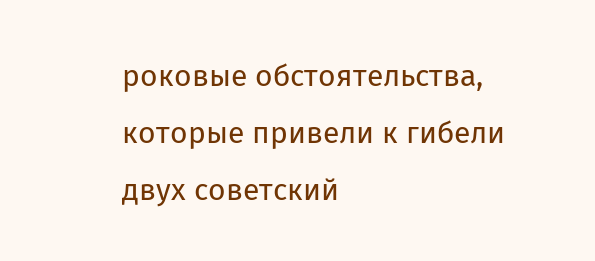роковые обстоятельства, которые привели к гибели двух советский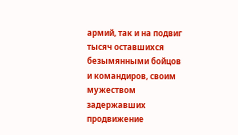армий, так и на подвиг тысяч оставшихся безымянными бойцов и командиров, своим мужеством задержавших продвижение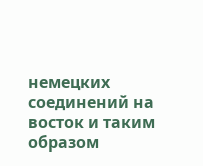немецких соединений на восток и таким образом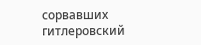сорвавших гитлеровский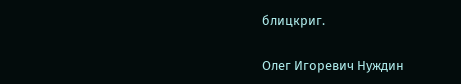блицкриг.

Олег Игоревич Нуждин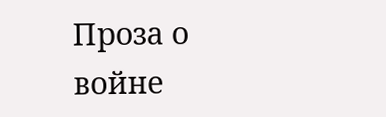Проза о войне